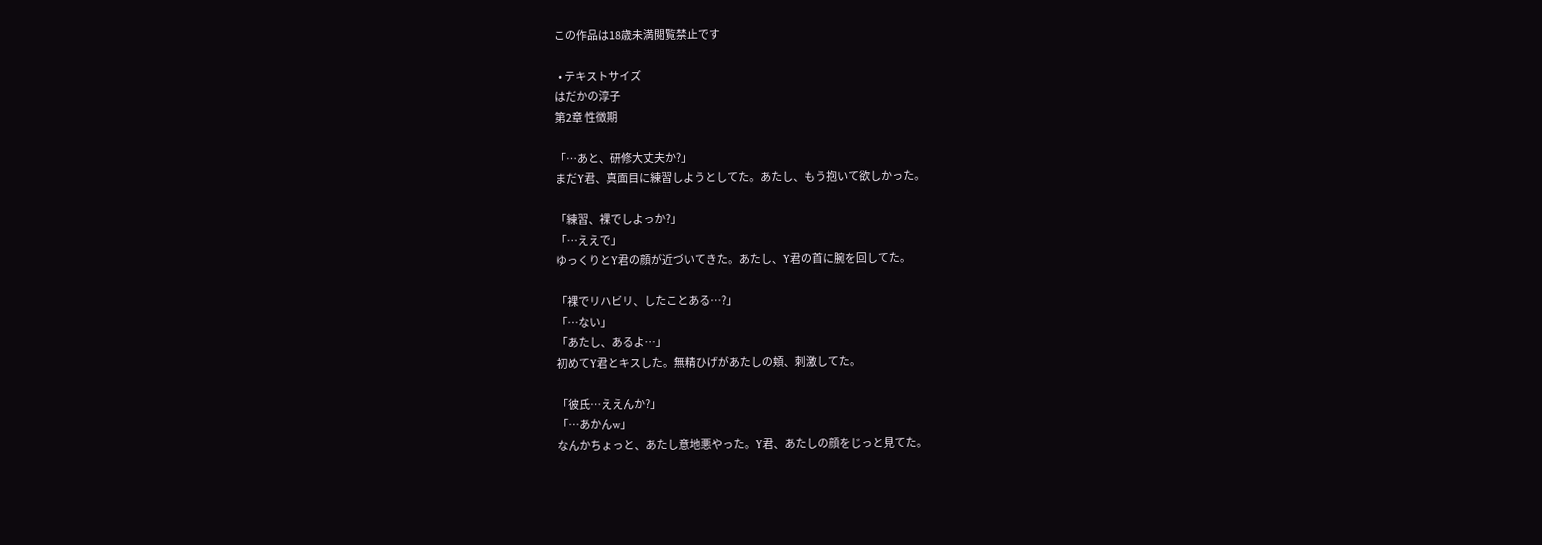この作品は18歳未満閲覧禁止です

  • テキストサイズ
はだかの淳子
第2章 性徴期

「…あと、研修大丈夫か?」
まだY君、真面目に練習しようとしてた。あたし、もう抱いて欲しかった。

「練習、裸でしよっか?」
「…ええで」
ゆっくりとY君の顔が近づいてきた。あたし、Y君の首に腕を回してた。

「裸でリハビリ、したことある…?」
「…ない」
「あたし、あるよ…」
初めてY君とキスした。無精ひげがあたしの頬、刺激してた。

「彼氏…ええんか?」
「…あかんw」
なんかちょっと、あたし意地悪やった。Y君、あたしの顔をじっと見てた。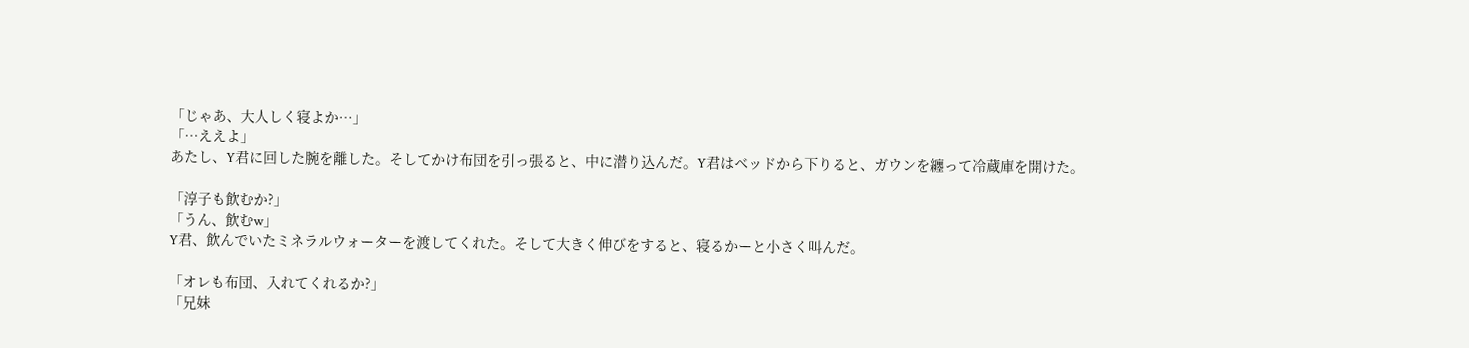「じゃあ、大人しく寝よか…」
「…ええよ」
あたし、Y君に回した腕を離した。そしてかけ布団を引っ張ると、中に潜り込んだ。Y君はベッドから下りると、ガウンを纏って冷蔵庫を開けた。

「淳子も飲むか?」
「うん、飲むw」
Y君、飲んでいたミネラルウォーターを渡してくれた。そして大きく伸びをすると、寝るかーと小さく叫んだ。

「オレも布団、入れてくれるか?」
「兄妹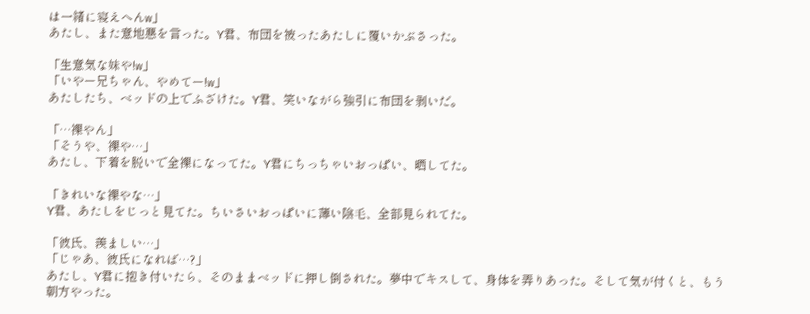は一緒に寝えへんw」
あたし、また意地悪を言った。Y君、布団を被ったあたしに覆いかぶさった。

「生意気な妹や!w」
「いやー兄ちゃん、やめてー!w」
あたしたち、ベッドの上でふざけた。Y君、笑いながら強引に布団を剥いだ。

「…裸やん」
「そうや、裸や…」
あたし、下着を脱いで全裸になってた。Y君にちっちゃいおっぱい、晒してた。

「きれいな裸やな…」
Y君、あたしをじっと見てた。ちいさいおっぱいに薄い陰毛、全部見られてた。

「彼氏、羨ましい…」
「じゃあ、彼氏になれば…?」
あたし、Y君に抱き付いたら、そのままベッドに押し倒された。夢中でキスして、身体を弄りあった。そして気が付くと、もう朝方やった。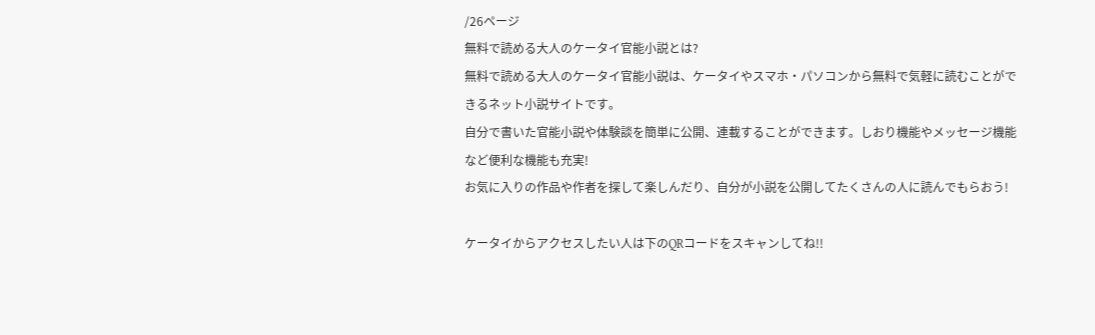/26ページ
無料で読める大人のケータイ官能小説とは?
無料で読める大人のケータイ官能小説は、ケータイやスマホ・パソコンから無料で気軽に読むことができるネット小説サイトです。
自分で書いた官能小説や体験談を簡単に公開、連載することができます。しおり機能やメッセージ機能など便利な機能も充実!
お気に入りの作品や作者を探して楽しんだり、自分が小説を公開してたくさんの人に読んでもらおう!

ケータイからアクセスしたい人は下のQRコードをスキャンしてね!!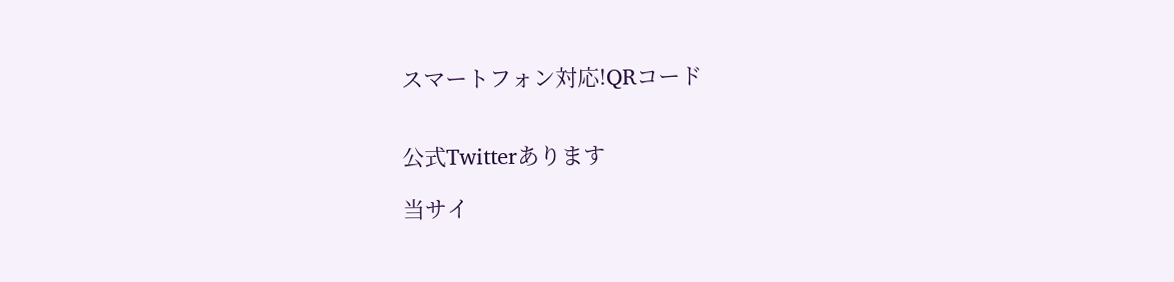スマートフォン対応!QRコード


公式Twitterあります

当サイ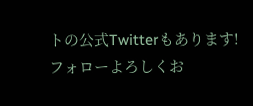トの公式Twitterもあります!
フォローよろしくお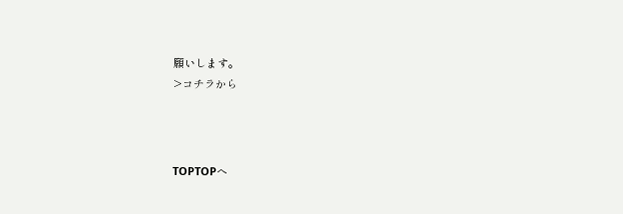願いします。
>コチラから



TOPTOPへ